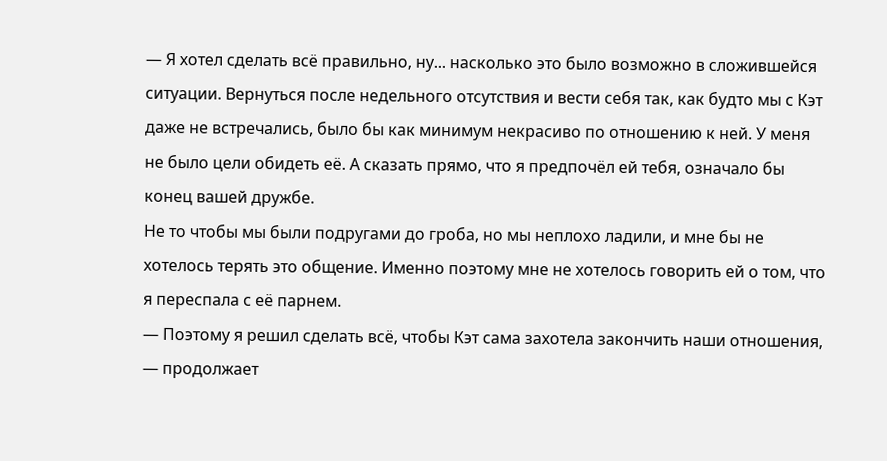— Я хотел сделать всё правильно, ну... насколько это было возможно в сложившейся ситуации. Вернуться после недельного отсутствия и вести себя так, как будто мы с Кэт даже не встречались, было бы как минимум некрасиво по отношению к ней. У меня не было цели обидеть её. А сказать прямо, что я предпочёл ей тебя, означало бы конец вашей дружбе.
Не то чтобы мы были подругами до гроба, но мы неплохо ладили, и мне бы не хотелось терять это общение. Именно поэтому мне не хотелось говорить ей о том, что я переспала с её парнем.
— Поэтому я решил сделать всё, чтобы Кэт сама захотела закончить наши отношения, — продолжает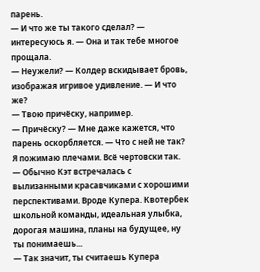парень.
— И что же ты такого сделал? — интересуюсь я. — Она и так тебе многое прощала.
— Неужели? — Колдер вскидывает бровь, изображая игривое удивление. — И что же?
— Твою причёску, например.
— Причёску? — Мне даже кажется, что парень оскорбляется. — Что с ней не так?
Я пожимаю плечами. Всё чертовски так.
— Обычно Кэт встречалась с вылизанными красавчиками с хорошими перспективами. Вроде Купера. Квотербек школьной команды, идеальная улыбка, дорогая машина, планы на будущее, ну ты понимаешь...
— Так значит, ты считаешь Купера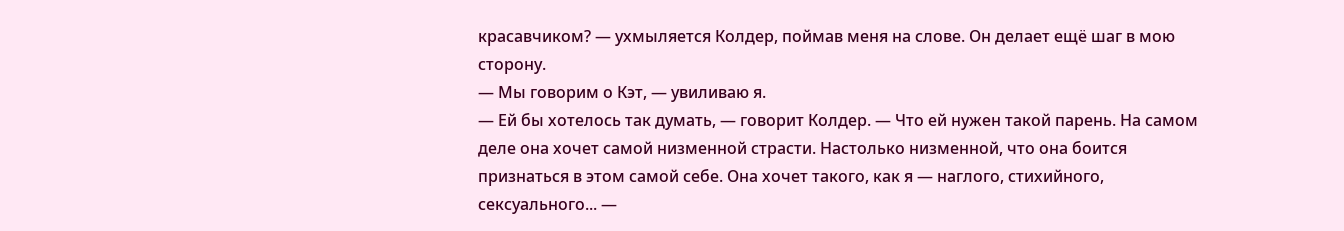красавчиком? — ухмыляется Колдер, поймав меня на слове. Он делает ещё шаг в мою сторону.
— Мы говорим о Кэт, — увиливаю я.
— Ей бы хотелось так думать, — говорит Колдер. — Что ей нужен такой парень. На самом деле она хочет самой низменной страсти. Настолько низменной, что она боится признаться в этом самой себе. Она хочет такого, как я — наглого, стихийного, сексуального... —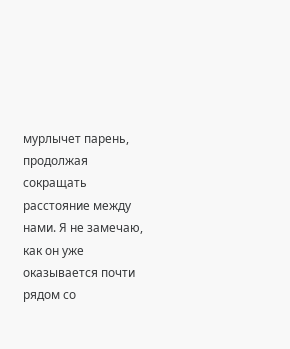мурлычет парень, продолжая сокращать расстояние между нами. Я не замечаю, как он уже оказывается почти рядом со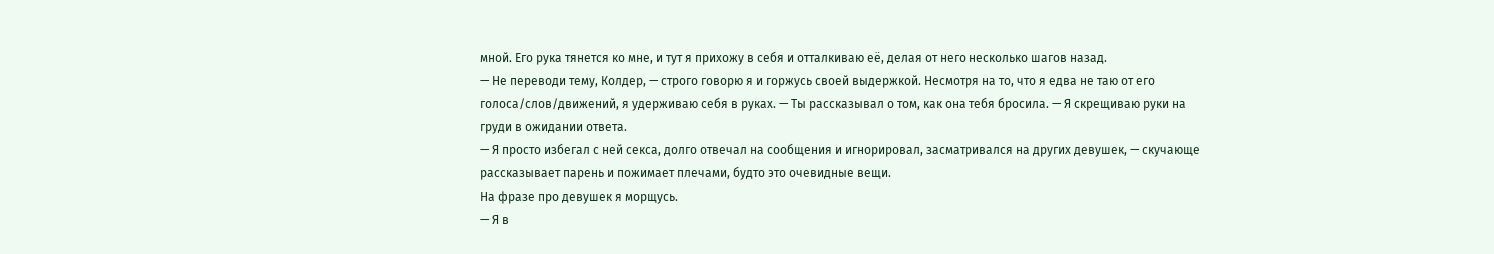мной. Его рука тянется ко мне, и тут я прихожу в себя и отталкиваю её, делая от него несколько шагов назад.
— Не переводи тему, Колдер, — строго говорю я и горжусь своей выдержкой. Несмотря на то, что я едва не таю от его голоса/слов/движений, я удерживаю себя в руках. — Ты рассказывал о том, как она тебя бросила. — Я скрещиваю руки на груди в ожидании ответа.
— Я просто избегал с ней секса, долго отвечал на сообщения и игнорировал, засматривался на других девушек, — скучающе рассказывает парень и пожимает плечами, будто это очевидные вещи.
На фразе про девушек я морщусь.
— Я в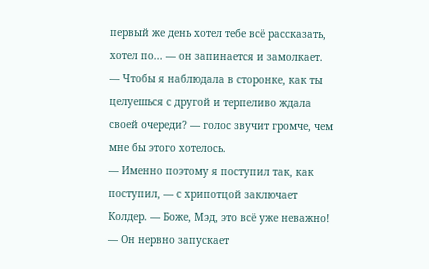первый же день хотел тебе всё рассказать, хотел по... — он запинается и замолкает.
— Чтобы я наблюдала в сторонке, как ты целуешься с другой и терпеливо ждала своей очереди? — голос звучит громче, чем мне бы этого хотелось.
— Именно поэтому я поступил так, как поступил, — с хрипотцой заключает Колдер. — Боже, Мэд, это всё уже неважно! — Он нервно запускает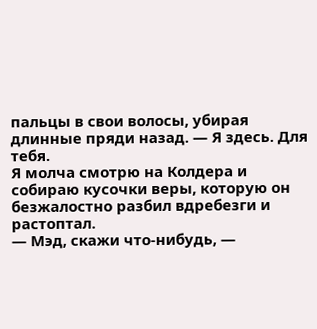пальцы в свои волосы, убирая длинные пряди назад. — Я здесь. Для тебя.
Я молча смотрю на Колдера и собираю кусочки веры, которую он безжалостно разбил вдребезги и растоптал.
— Мэд, скажи что-нибудь, —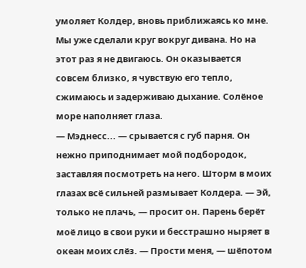умоляет Колдер, вновь приближаясь ко мне. Мы уже сделали круг вокруг дивана. Но на этот раз я не двигаюсь. Он оказывается совсем близко, я чувствую его тепло, сжимаюсь и задерживаю дыхание. Солёное море наполняет глаза.
— Мэднесс... — срывается с губ парня. Он нежно приподнимает мой подбородок, заставляя посмотреть на него. Шторм в моих глазах всё сильней размывает Колдера. — Эй, только не плачь, — просит он. Парень берёт моё лицо в свои руки и бесстрашно ныряет в океан моих слёз. — Прости меня, — шёпотом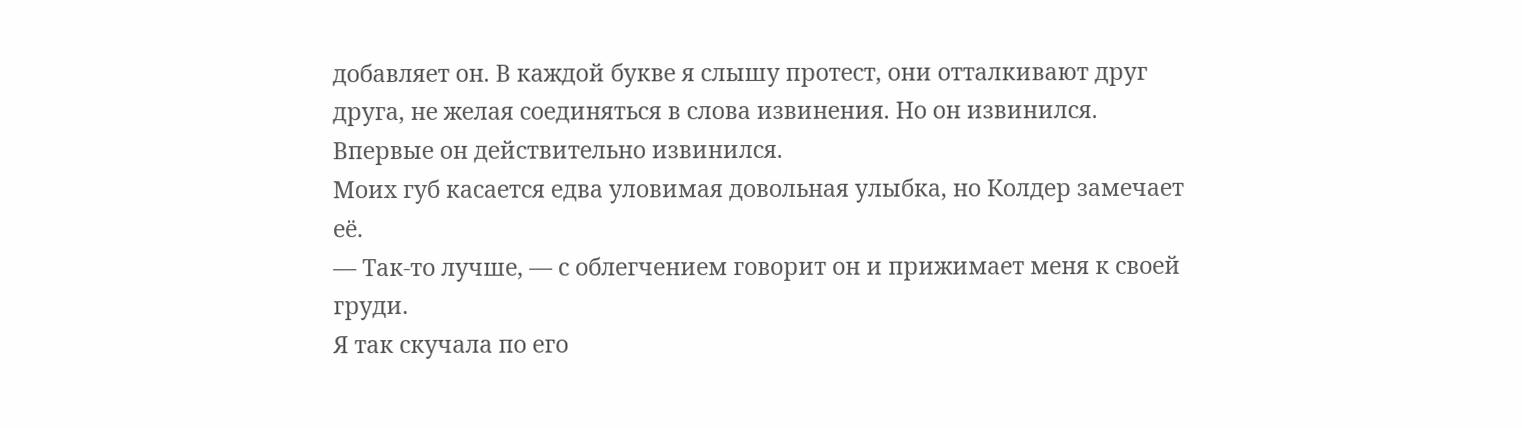добавляет он. В каждой букве я слышу протест, они отталкивают друг друга, не желая соединяться в слова извинения. Но он извинился. Впервые он действительно извинился.
Моих губ касается едва уловимая довольная улыбка, но Колдер замечает её.
— Так-то лучше, — с облегчением говорит он и прижимает меня к своей груди.
Я так скучала по его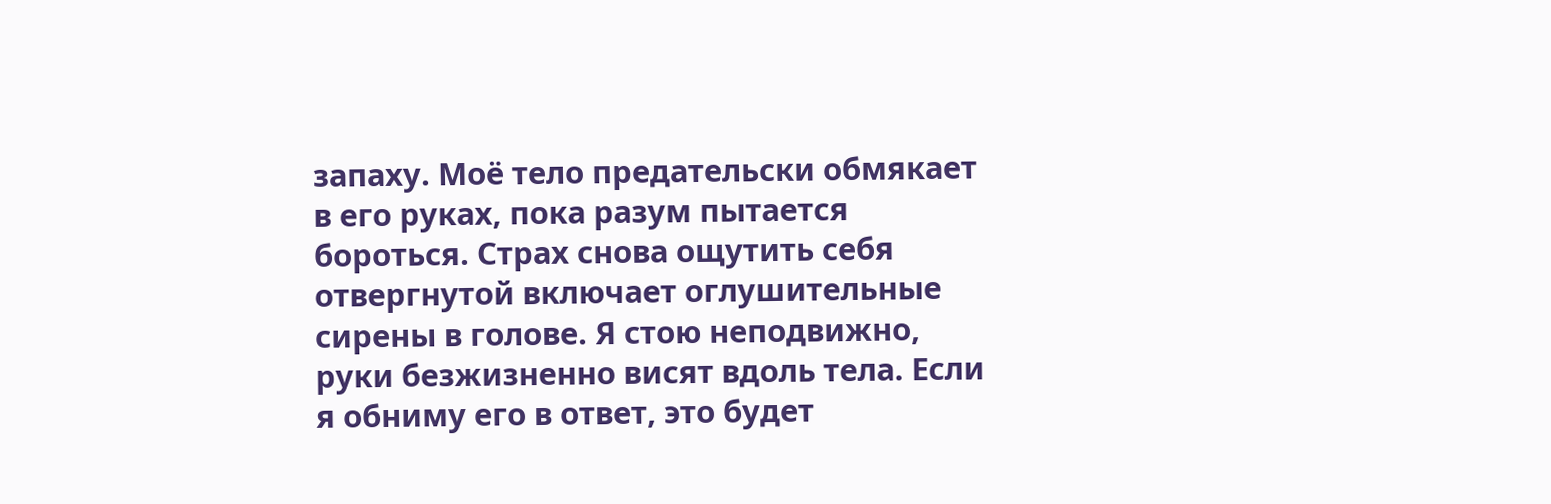запаху. Моё тело предательски обмякает в его руках, пока разум пытается бороться. Страх снова ощутить себя отвергнутой включает оглушительные сирены в голове. Я стою неподвижно, руки безжизненно висят вдоль тела. Если я обниму его в ответ, это будет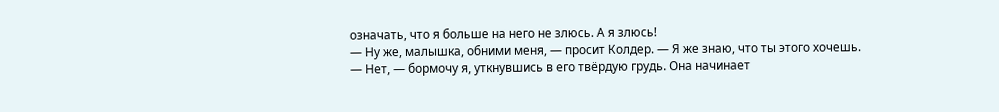означать, что я больше на него не злюсь. А я злюсь!
— Ну же, малышка, обними меня, — просит Колдер. — Я же знаю, что ты этого хочешь.
— Нет, — бормочу я, уткнувшись в его твёрдую грудь. Она начинает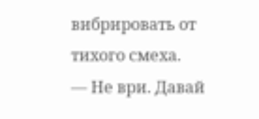вибрировать от тихого смеха.
— Не ври. Давай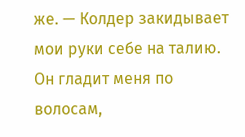же. — Колдер закидывает мои руки себе на талию. Он гладит меня по волосам,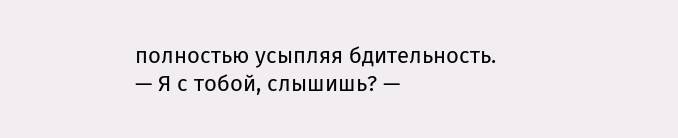полностью усыпляя бдительность. — Я с тобой, слышишь? —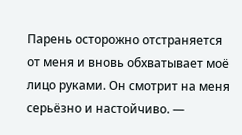Парень осторожно отстраняется от меня и вновь обхватывает моё лицо руками. Он смотрит на меня серьёзно и настойчиво. —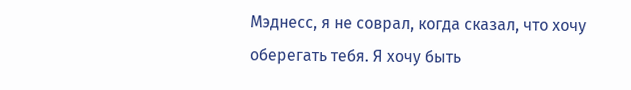Мэднесс, я не соврал, когда сказал, что хочу оберегать тебя. Я хочу быть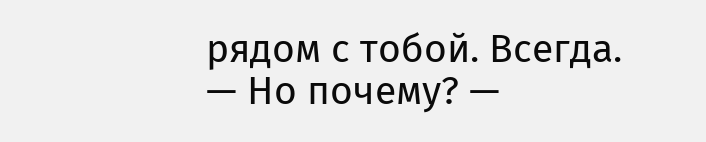рядом с тобой. Всегда.
— Но почему? —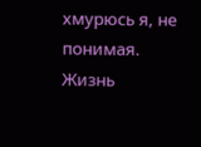хмурюсь я, не понимая. Жизнь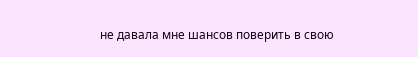не давала мне шансов поверить в свою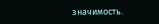значимость.